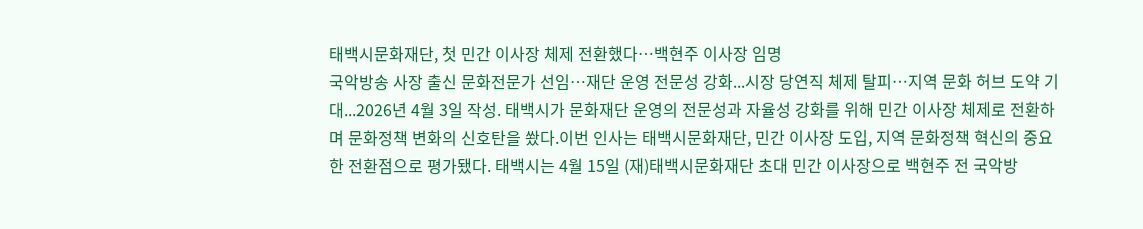태백시문화재단, 첫 민간 이사장 체제 전환했다…백현주 이사장 임명
국악방송 사장 출신 문화전문가 선임…재단 운영 전문성 강화...시장 당연직 체제 탈피…지역 문화 허브 도약 기대...2026년 4월 3일 작성. 태백시가 문화재단 운영의 전문성과 자율성 강화를 위해 민간 이사장 체제로 전환하며 문화정책 변화의 신호탄을 쐈다.이번 인사는 태백시문화재단, 민간 이사장 도입, 지역 문화정책 혁신의 중요한 전환점으로 평가됐다. 태백시는 4월 15일 (재)태백시문화재단 초대 민간 이사장으로 백현주 전 국악방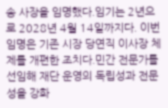송 사장을 임명했다.임기는 2년으로 2028년 4월 14일까지다. 이번 임명은 기존 시장 당연직 이사장 체제를 개편한 조치다.민간 전문가를 선임해 재단 운영의 독립성과 전문성을 강화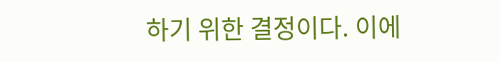하기 위한 결정이다. 이에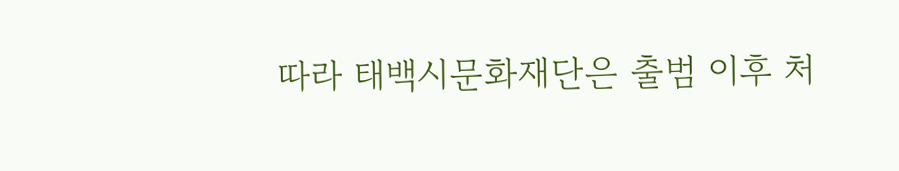따라 태백시문화재단은 출범 이후 처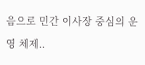음으로 민간 이사장 중심의 운영 체제..